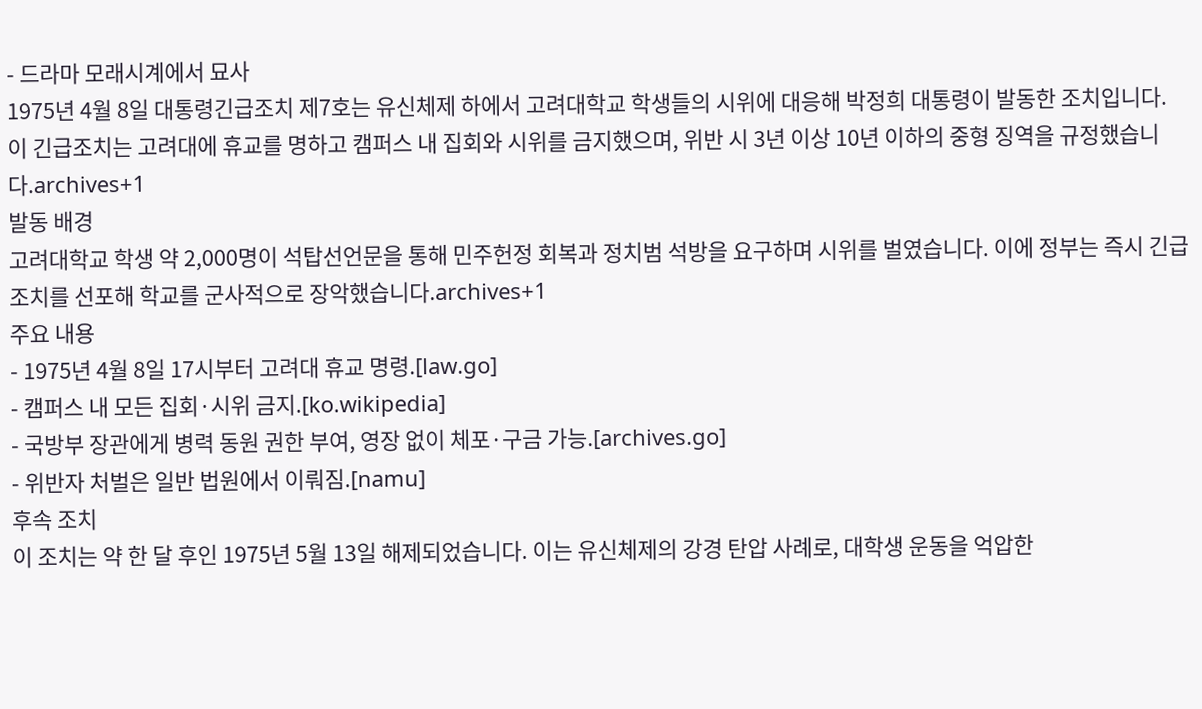- 드라마 모래시계에서 묘사
1975년 4월 8일 대통령긴급조치 제7호는 유신체제 하에서 고려대학교 학생들의 시위에 대응해 박정희 대통령이 발동한 조치입니다. 이 긴급조치는 고려대에 휴교를 명하고 캠퍼스 내 집회와 시위를 금지했으며, 위반 시 3년 이상 10년 이하의 중형 징역을 규정했습니다.archives+1
발동 배경
고려대학교 학생 약 2,000명이 석탑선언문을 통해 민주헌정 회복과 정치범 석방을 요구하며 시위를 벌였습니다. 이에 정부는 즉시 긴급조치를 선포해 학교를 군사적으로 장악했습니다.archives+1
주요 내용
- 1975년 4월 8일 17시부터 고려대 휴교 명령.[law.go]
- 캠퍼스 내 모든 집회·시위 금지.[ko.wikipedia]
- 국방부 장관에게 병력 동원 권한 부여, 영장 없이 체포·구금 가능.[archives.go]
- 위반자 처벌은 일반 법원에서 이뤄짐.[namu]
후속 조치
이 조치는 약 한 달 후인 1975년 5월 13일 해제되었습니다. 이는 유신체제의 강경 탄압 사례로, 대학생 운동을 억압한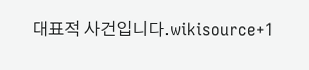대표적 사건입니다.wikisource+1